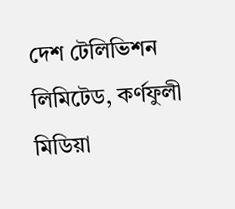দেশ টেলিভিশন লিমিটেড, কর্ণফুলী মিডিয়া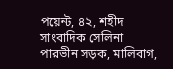পয়েন্ট, ৪২, শহীদ সাংবাদিক সেলিনা পারভীন সড়ক, মালিবাগ,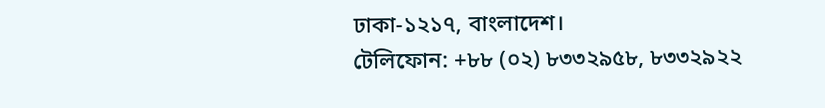ঢাকা-১২১৭, বাংলাদেশ।
টেলিফোন: +৮৮ (০২) ৮৩৩২৯৫৮, ৮৩৩২৯২২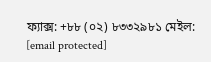ফ্যাক্স: +৮৮ (০২) ৮৩৩২৯৮১ মেইল: [email protected]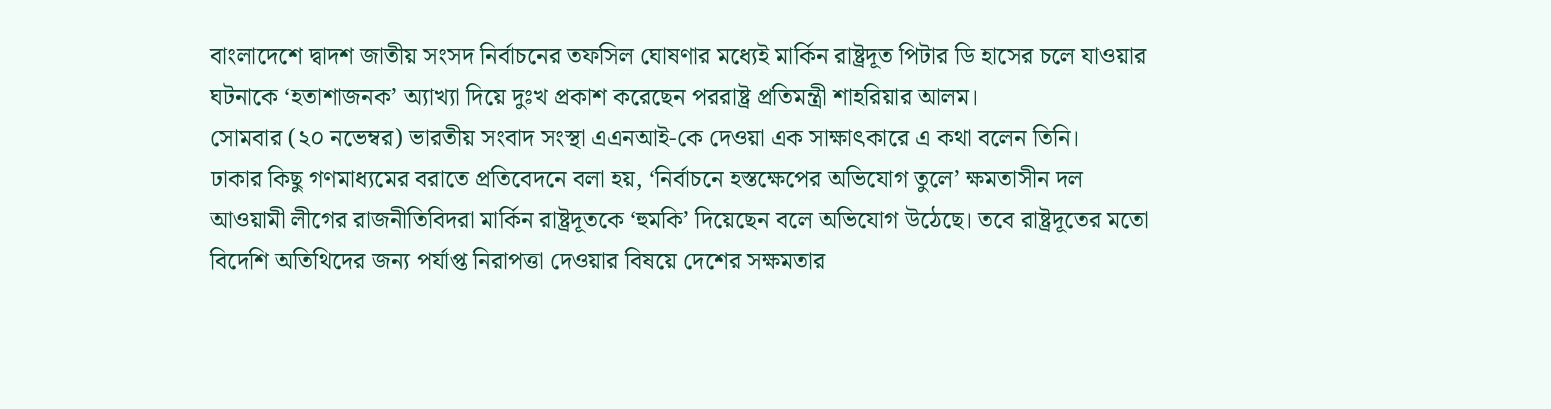বাংলাদেশে দ্বাদশ জাতীয় সংসদ নির্বাচনের তফসিল ঘোষণার মধ্যেই মার্কিন রাষ্ট্রদূত পিটার ডি হাসের চলে যাওয়ার ঘটনাকে ‘হতাশাজনক’ অ্যাখ্যা দিয়ে দুঃখ প্রকাশ করেছেন পররাষ্ট্র প্রতিমন্ত্রী শাহরিয়ার আলম।
সোমবার (২০ নভেম্বর) ভারতীয় সংবাদ সংস্থা এএনআই-কে দেওয়া এক সাক্ষাৎকারে এ কথা বলেন তিনি।
ঢাকার কিছু গণমাধ্যমের বরাতে প্রতিবেদনে বলা হয়, ‘নির্বাচনে হস্তক্ষেপের অভিযোগ তুলে’ ক্ষমতাসীন দল আওয়ামী লীগের রাজনীতিবিদরা মার্কিন রাষ্ট্রদূতকে ‘হুমকি’ দিয়েছেন বলে অভিযোগ উঠেছে। তবে রাষ্ট্রদূতের মতো বিদেশি অতিথিদের জন্য পর্যাপ্ত নিরাপত্তা দেওয়ার বিষয়ে দেশের সক্ষমতার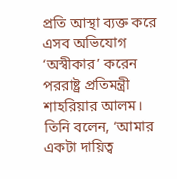প্রতি আস্থা ব্যক্ত করে এসব অভিযোগ ‘অস্বীকার’ করেন পররাষ্ট্র প্রতিমন্ত্রী শাহরিয়ার আলম।
তিনি বলেন, ‘আমার একটা দায়িত্ব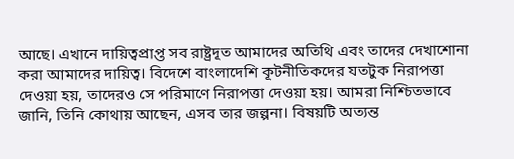আছে। এখানে দায়িত্বপ্রাপ্ত সব রাষ্ট্রদূত আমাদের অতিথি এবং তাদের দেখাশোনা করা আমাদের দায়িত্ব। বিদেশে বাংলাদেশি কূটনীতিকদের যতটুক নিরাপত্তা দেওয়া হয়, তাদেরও সে পরিমাণে নিরাপত্তা দেওয়া হয়। আমরা নিশ্চিতভাবে জানি, তিনি কোথায় আছেন, এসব তার জল্পনা। বিষয়টি অত্যন্ত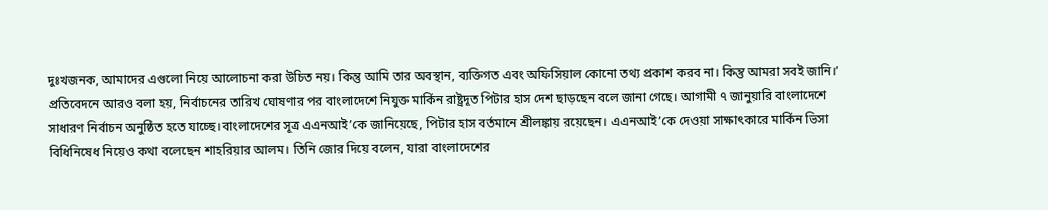দুঃখজনক, আমাদের এগুলো নিয়ে আলোচনা করা উচিত নয়। কিন্তু আমি তার অবস্থান, ব্যক্তিগত এবং অফিসিয়াল কোনো তথ্য প্রকাশ করব না। কিন্তু আমরা সবই জানি।’
প্রতিবেদনে আরও বলা হয়, নির্বাচনের তারিখ ঘোষণার পর বাংলাদেশে নিযুক্ত মার্কিন রাষ্ট্রদূত পিটার হাস দেশ ছাড়ছেন বলে জানা গেছে। আগামী ৭ জানুয়ারি বাংলাদেশে সাধারণ নির্বাচন অনুষ্ঠিত হতে যাচ্ছে।বাংলাদেশের সূত্র এএনআই’কে জানিয়েছে, পিটার হাস বর্তমানে শ্রীলঙ্কায় রয়েছেন। এএনআই’কে দেওয়া সাক্ষাৎকারে মার্কিন ভিসা বিধিনিষেধ নিয়েও কথা বলেছেন শাহরিয়ার আলম। তিনি জোর দিয়ে বলেন, যারা বাংলাদেশের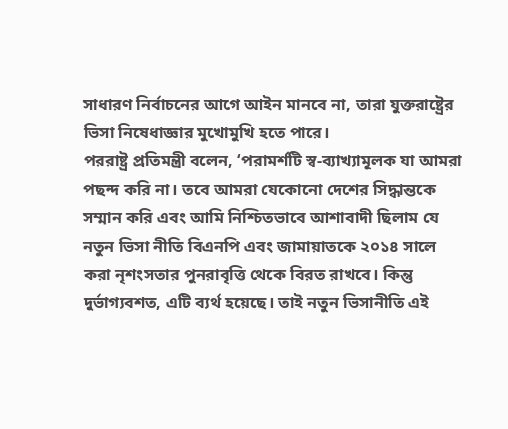সাধারণ নির্বাচনের আগে আইন মানবে না, তারা যুক্তরাষ্ট্রের ভিসা নিষেধাজ্ঞার মুখোমুখি হতে পারে।
পররাষ্ট্র প্রতিমন্ত্রী বলেন, ‘পরামর্শটি স্ব-ব্যাখ্যামূলক যা আমরা পছন্দ করি না। তবে আমরা যেকোনো দেশের সিদ্ধান্তকে সম্মান করি এবং আমি নিশ্চিতভাবে আশাবাদী ছিলাম যে নতুন ভিসা নীতি বিএনপি এবং জামায়াতকে ২০১৪ সালে করা নৃশংসতার পুনরাবৃত্তি থেকে বিরত রাখবে। কিন্তু দুর্ভাগ্যবশত, এটি ব্যর্থ হয়েছে। তাই নতুন ভিসানীতি এই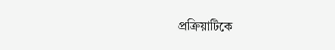প্রক্রিয়াটিকে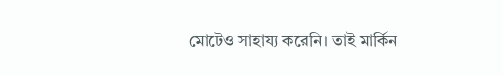মোটেও সাহায্য করেনি। তাই মার্কিন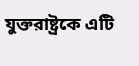যুক্তরাষ্ট্রকে এটি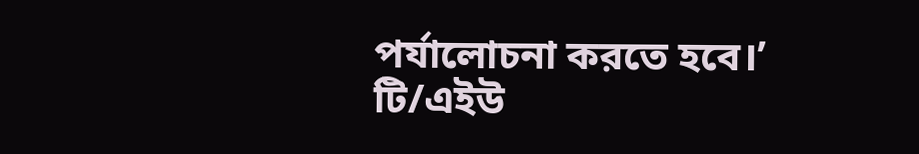পর্যালোচনা করতে হবে।’
টি/এইউ